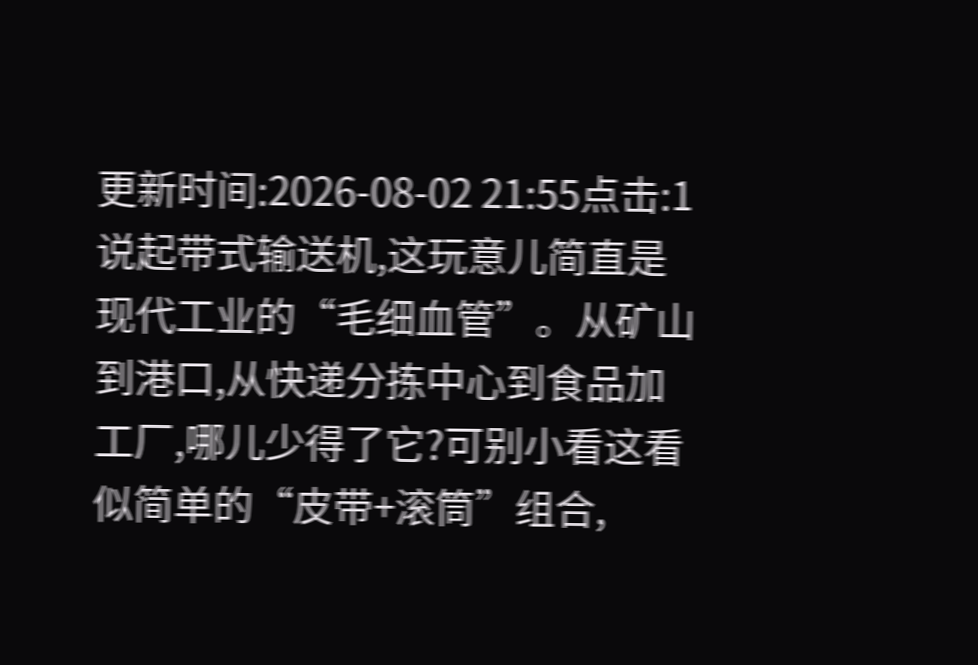更新时间:2026-08-02 21:55点击:1
说起带式输送机,这玩意儿简直是现代工业的“毛细血管”。从矿山到港口,从快递分拣中心到食品加工厂,哪儿少得了它?可别小看这看似简单的“皮带+滚筒”组合,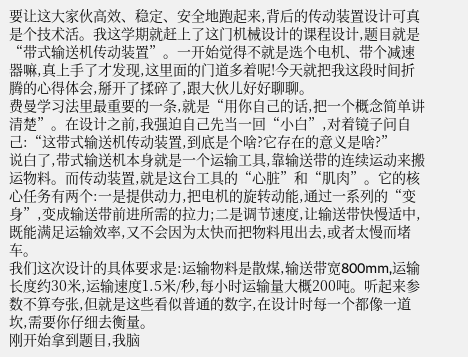要让这大家伙高效、稳定、安全地跑起来,背后的传动装置设计可真是个技术活。我这学期就赶上了这门机械设计的课程设计,题目就是“带式输送机传动装置”。一开始觉得不就是选个电机、带个减速器嘛,真上手了才发现,这里面的门道多着呢!今天就把我这段时间折腾的心得体会,掰开了揉碎了,跟大伙儿好好聊聊。
费曼学习法里最重要的一条,就是“用你自己的话,把一个概念简单讲清楚”。在设计之前,我强迫自己先当一回“小白”,对着镜子问自己:“这带式输送机传动装置,到底是个啥?它存在的意义是啥?”
说白了,带式输送机本身就是一个运输工具,靠输送带的连续运动来搬运物料。而传动装置,就是这台工具的“心脏”和“肌肉”。它的核心任务有两个:一是提供动力,把电机的旋转动能,通过一系列的“变身”,变成输送带前进所需的拉力;二是调节速度,让输送带快慢适中,既能满足运输效率,又不会因为太快而把物料甩出去,或者太慢而堵车。
我们这次设计的具体要求是:运输物料是散煤,输送带宽800mm,运输长度约30米,运输速度1.5米/秒,每小时运输量大概200吨。听起来参数不算夸张,但就是这些看似普通的数字,在设计时每一个都像一道坎,需要你仔细去衡量。
刚开始拿到题目,我脑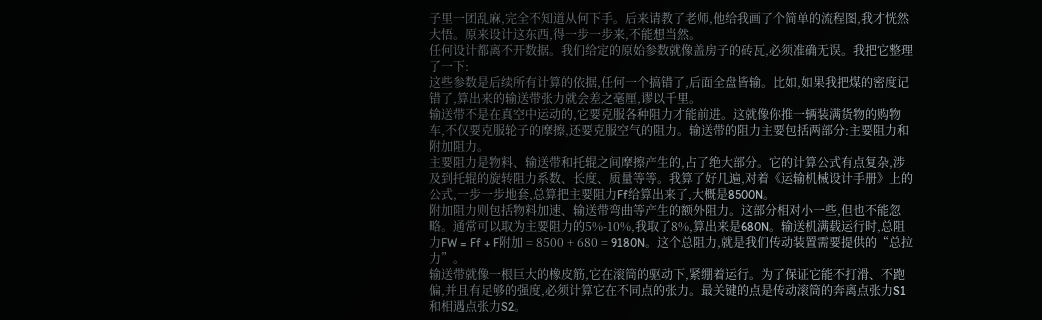子里一团乱麻,完全不知道从何下手。后来请教了老师,他给我画了个简单的流程图,我才恍然大悟。原来设计这东西,得一步一步来,不能想当然。
任何设计都离不开数据。我们给定的原始参数就像盖房子的砖瓦,必须准确无误。我把它整理了一下:
这些参数是后续所有计算的依据,任何一个搞错了,后面全盘皆输。比如,如果我把煤的密度记错了,算出来的输送带张力就会差之毫厘,谬以千里。
输送带不是在真空中运动的,它要克服各种阻力才能前进。这就像你推一辆装满货物的购物车,不仅要克服轮子的摩擦,还要克服空气的阻力。输送带的阻力主要包括两部分:主要阻力和附加阻力。
主要阻力是物料、输送带和托辊之间摩擦产生的,占了绝大部分。它的计算公式有点复杂,涉及到托辊的旋转阻力系数、长度、质量等等。我算了好几遍,对着《运输机械设计手册》上的公式,一步一步地套,总算把主要阻力Ff给算出来了,大概是8500N。
附加阻力则包括物料加速、输送带弯曲等产生的额外阻力。这部分相对小一些,但也不能忽略。通常可以取为主要阻力的5%-10%,我取了8%,算出来是680N。输送机满载运行时,总阻力FW = Ff + F附加 = 8500 + 680 = 9180N。这个总阻力,就是我们传动装置需要提供的“总拉力”。
输送带就像一根巨大的橡皮筋,它在滚筒的驱动下,紧绷着运行。为了保证它能不打滑、不跑偏,并且有足够的强度,必须计算它在不同点的张力。最关键的点是传动滚筒的奔离点张力S1和相遇点张力S2。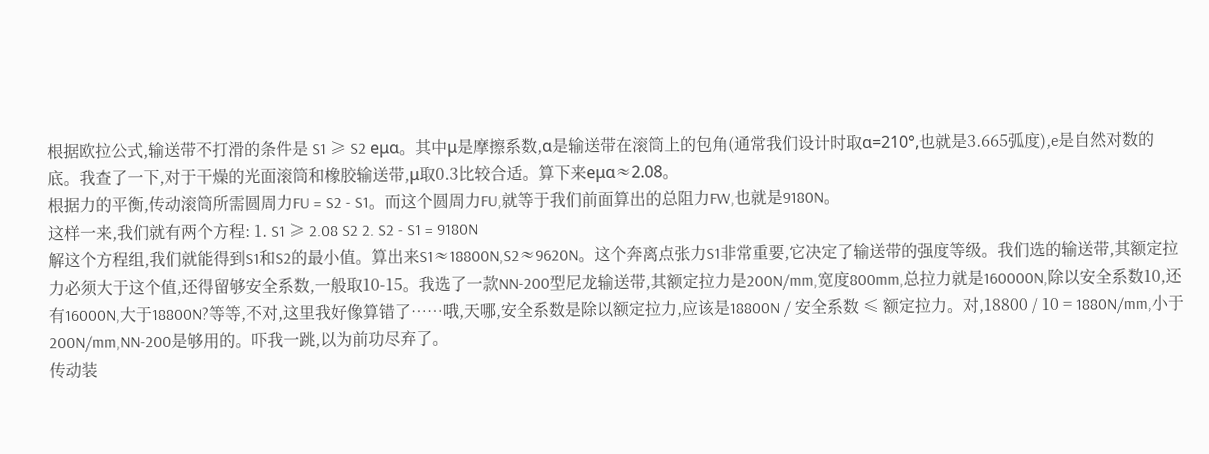根据欧拉公式,输送带不打滑的条件是 S1 ≥ S2 eμα。其中μ是摩擦系数,α是输送带在滚筒上的包角(通常我们设计时取α=210°,也就是3.665弧度),e是自然对数的底。我查了一下,对于干燥的光面滚筒和橡胶输送带,μ取0.3比较合适。算下来eμα≈2.08。
根据力的平衡,传动滚筒所需圆周力FU = S2 - S1。而这个圆周力FU,就等于我们前面算出的总阻力FW,也就是9180N。
这样一来,我们就有两个方程: 1. S1 ≥ 2.08 S2 2. S2 - S1 = 9180N
解这个方程组,我们就能得到S1和S2的最小值。算出来S1≈18800N,S2≈9620N。这个奔离点张力S1非常重要,它决定了输送带的强度等级。我们选的输送带,其额定拉力必须大于这个值,还得留够安全系数,一般取10-15。我选了一款NN-200型尼龙输送带,其额定拉力是200N/mm,宽度800mm,总拉力就是160000N,除以安全系数10,还有16000N,大于18800N?等等,不对,这里我好像算错了……哦,天哪,安全系数是除以额定拉力,应该是18800N / 安全系数 ≤ 额定拉力。对,18800 / 10 = 1880N/mm,小于200N/mm,NN-200是够用的。吓我一跳,以为前功尽弃了。
传动装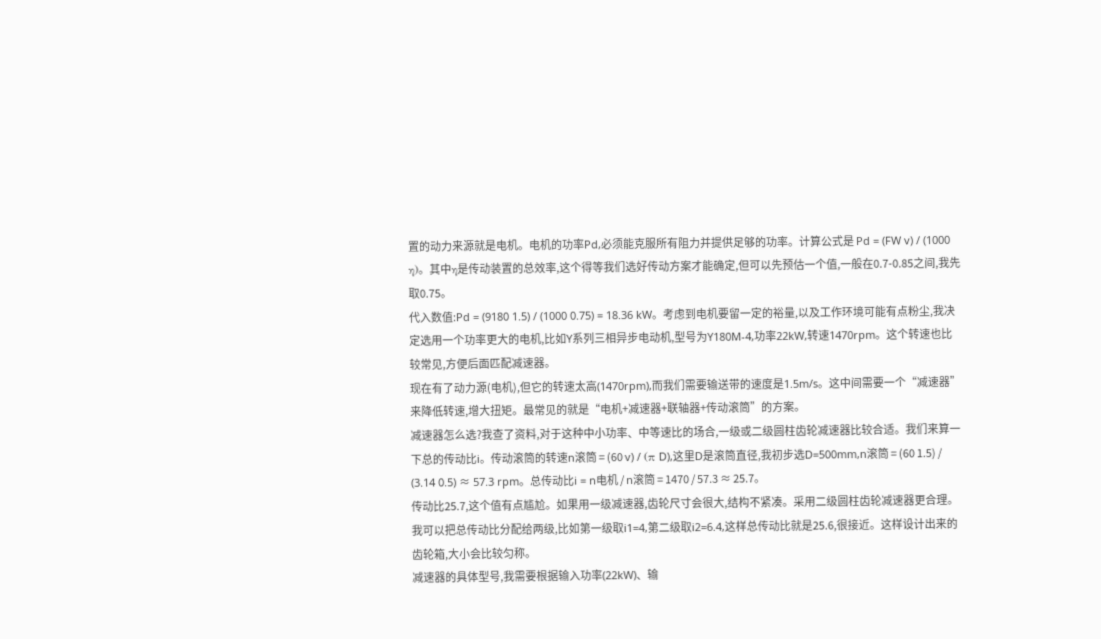置的动力来源就是电机。电机的功率Pd,必须能克服所有阻力并提供足够的功率。计算公式是 Pd = (FW v) / (1000 η)。其中η是传动装置的总效率,这个得等我们选好传动方案才能确定,但可以先预估一个值,一般在0.7-0.85之间,我先取0.75。
代入数值:Pd = (9180 1.5) / (1000 0.75) = 18.36 kW。考虑到电机要留一定的裕量,以及工作环境可能有点粉尘,我决定选用一个功率更大的电机,比如Y系列三相异步电动机,型号为Y180M-4,功率22kW,转速1470rpm。这个转速也比较常见,方便后面匹配减速器。
现在有了动力源(电机),但它的转速太高(1470rpm),而我们需要输送带的速度是1.5m/s。这中间需要一个“减速器”来降低转速,增大扭矩。最常见的就是“电机+减速器+联轴器+传动滚筒”的方案。
减速器怎么选?我查了资料,对于这种中小功率、中等速比的场合,一级或二级圆柱齿轮减速器比较合适。我们来算一下总的传动比i。传动滚筒的转速n滚筒 = (60 v) / (π D),这里D是滚筒直径,我初步选D=500mm,n滚筒 = (60 1.5) / (3.14 0.5) ≈ 57.3 rpm。总传动比i = n电机 / n滚筒 = 1470 / 57.3 ≈ 25.7。
传动比25.7,这个值有点尴尬。如果用一级减速器,齿轮尺寸会很大,结构不紧凑。采用二级圆柱齿轮减速器更合理。我可以把总传动比分配给两级,比如第一级取i1=4,第二级取i2=6.4,这样总传动比就是25.6,很接近。这样设计出来的齿轮箱,大小会比较匀称。
减速器的具体型号,我需要根据输入功率(22kW)、输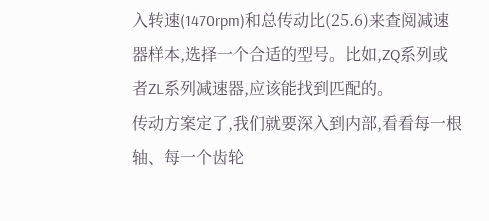入转速(1470rpm)和总传动比(25.6)来查阅减速器样本,选择一个合适的型号。比如,ZQ系列或者ZL系列减速器,应该能找到匹配的。
传动方案定了,我们就要深入到内部,看看每一根轴、每一个齿轮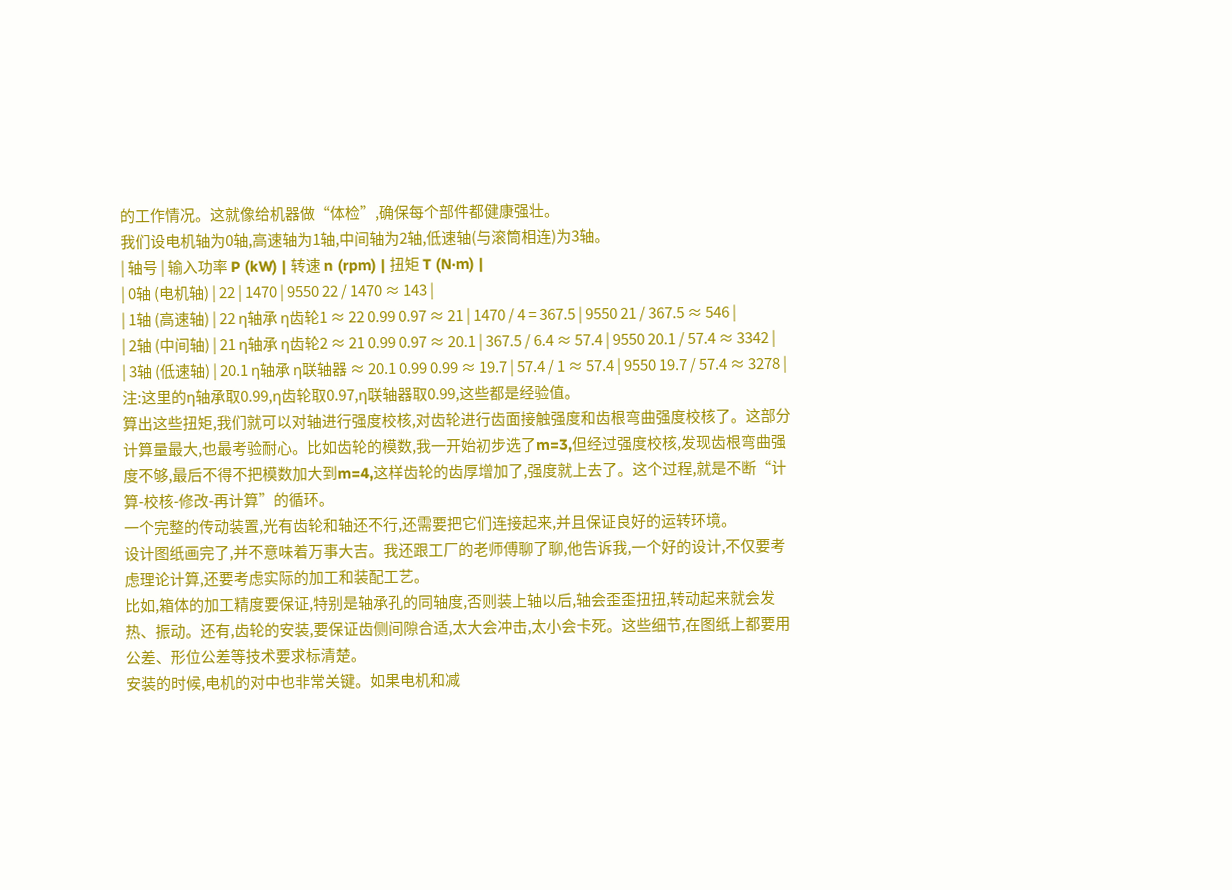的工作情况。这就像给机器做“体检”,确保每个部件都健康强壮。
我们设电机轴为0轴,高速轴为1轴,中间轴为2轴,低速轴(与滚筒相连)为3轴。
| 轴号 | 输入功率 P (kW) | 转速 n (rpm) | 扭矩 T (N·m) |
| 0轴 (电机轴) | 22 | 1470 | 9550 22 / 1470 ≈ 143 |
| 1轴 (高速轴) | 22 η轴承 η齿轮1 ≈ 22 0.99 0.97 ≈ 21 | 1470 / 4 = 367.5 | 9550 21 / 367.5 ≈ 546 |
| 2轴 (中间轴) | 21 η轴承 η齿轮2 ≈ 21 0.99 0.97 ≈ 20.1 | 367.5 / 6.4 ≈ 57.4 | 9550 20.1 / 57.4 ≈ 3342 |
| 3轴 (低速轴) | 20.1 η轴承 η联轴器 ≈ 20.1 0.99 0.99 ≈ 19.7 | 57.4 / 1 ≈ 57.4 | 9550 19.7 / 57.4 ≈ 3278 |
注:这里的η轴承取0.99,η齿轮取0.97,η联轴器取0.99,这些都是经验值。
算出这些扭矩,我们就可以对轴进行强度校核,对齿轮进行齿面接触强度和齿根弯曲强度校核了。这部分计算量最大,也最考验耐心。比如齿轮的模数,我一开始初步选了m=3,但经过强度校核,发现齿根弯曲强度不够,最后不得不把模数加大到m=4,这样齿轮的齿厚增加了,强度就上去了。这个过程,就是不断“计算-校核-修改-再计算”的循环。
一个完整的传动装置,光有齿轮和轴还不行,还需要把它们连接起来,并且保证良好的运转环境。
设计图纸画完了,并不意味着万事大吉。我还跟工厂的老师傅聊了聊,他告诉我,一个好的设计,不仅要考虑理论计算,还要考虑实际的加工和装配工艺。
比如,箱体的加工精度要保证,特别是轴承孔的同轴度,否则装上轴以后,轴会歪歪扭扭,转动起来就会发热、振动。还有,齿轮的安装,要保证齿侧间隙合适,太大会冲击,太小会卡死。这些细节,在图纸上都要用公差、形位公差等技术要求标清楚。
安装的时候,电机的对中也非常关键。如果电机和减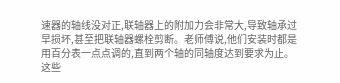速器的轴线没对正,联轴器上的附加力会非常大,导致轴承过早损坏,甚至把联轴器螺栓剪断。老师傅说,他们安装时都是用百分表一点点调的,直到两个轴的同轴度达到要求为止。
这些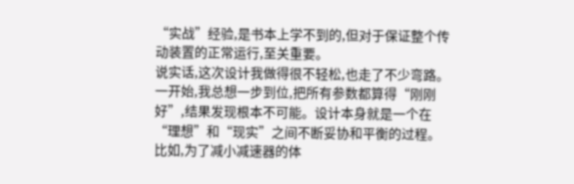“实战”经验,是书本上学不到的,但对于保证整个传动装置的正常运行,至关重要。
说实话,这次设计我做得很不轻松,也走了不少弯路。一开始,我总想一步到位,把所有参数都算得“刚刚好”,结果发现根本不可能。设计本身就是一个在“理想”和“现实”之间不断妥协和平衡的过程。
比如,为了减小减速器的体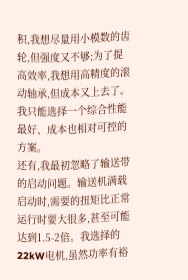积,我想尽量用小模数的齿轮,但强度又不够;为了提高效率,我想用高精度的滚动轴承,但成本又上去了。我只能选择一个综合性能最好、成本也相对可控的方案。
还有,我最初忽略了输送带的启动问题。输送机满载启动时,需要的扭矩比正常运行时要大很多,甚至可能达到1.5-2倍。我选择的22kW电机,虽然功率有裕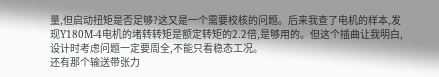量,但启动扭矩是否足够?这又是一个需要校核的问题。后来我查了电机的样本,发现Y180M-4电机的堵转转矩是额定转矩的2.2倍,是够用的。但这个插曲让我明白,设计时考虑问题一定要周全,不能只看稳态工况。
还有那个输送带张力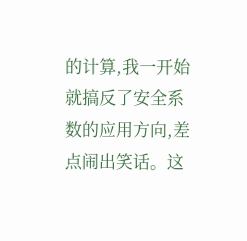的计算,我一开始就搞反了安全系数的应用方向,差点闹出笑话。这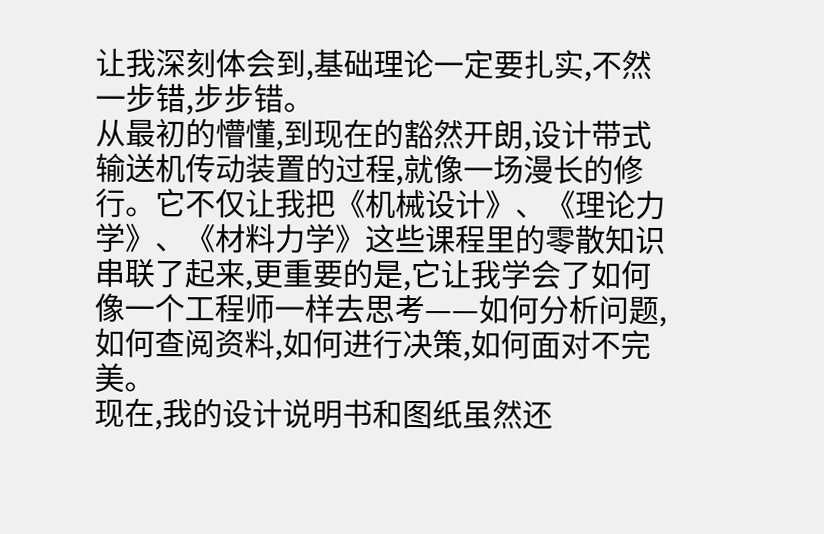让我深刻体会到,基础理论一定要扎实,不然一步错,步步错。
从最初的懵懂,到现在的豁然开朗,设计带式输送机传动装置的过程,就像一场漫长的修行。它不仅让我把《机械设计》、《理论力学》、《材料力学》这些课程里的零散知识串联了起来,更重要的是,它让我学会了如何像一个工程师一样去思考——如何分析问题,如何查阅资料,如何进行决策,如何面对不完美。
现在,我的设计说明书和图纸虽然还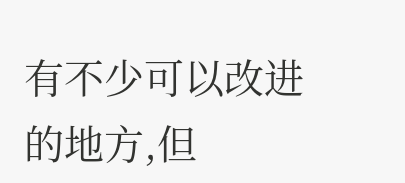有不少可以改进的地方,但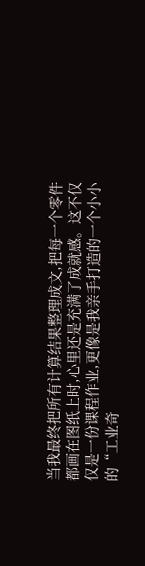当我最终把所有计算结果整理成文,把每一个零件都画在图纸上时,心里还是充满了成就感。这不仅仅是一份课程作业,更像是我亲手打造的一个小小的“工业奇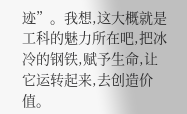迹”。我想,这大概就是工科的魅力所在吧,把冰冷的钢铁,赋予生命,让它运转起来,去创造价值。